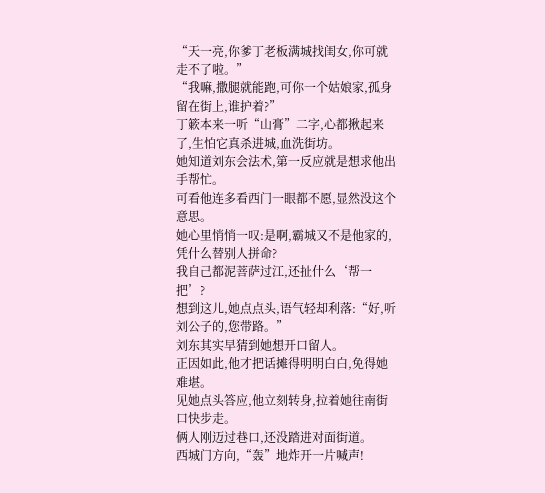“天一亮,你爹丁老板满城找闺女,你可就走不了啦。”
“我嘛,撒腿就能跑,可你一个姑娘家,孤身留在街上,谁护着?”
丁簌本来一听“山膏”二字,心都揪起来了,生怕它真杀进城,血洗街坊。
她知道刘东会法术,第一反应就是想求他出手帮忙。
可看他连多看西门一眼都不愿,显然没这个意思。
她心里悄悄一叹:是啊,霸城又不是他家的,凭什么替别人拼命?
我自己都泥菩萨过江,还扯什么‘帮一把’?
想到这儿,她点点头,语气轻却利落:“好,听刘公子的,您带路。”
刘东其实早猜到她想开口留人。
正因如此,他才把话摊得明明白白,免得她难堪。
见她点头答应,他立刻转身,拉着她往南街口快步走。
俩人刚迈过巷口,还没踏进对面街道。
西城门方向,“轰”地炸开一片喊声!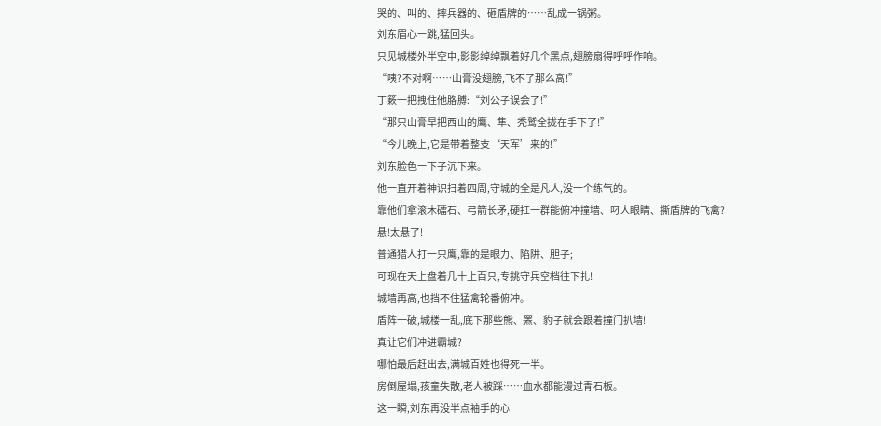哭的、叫的、摔兵器的、砸盾牌的……乱成一锅粥。
刘东眉心一跳,猛回头。
只见城楼外半空中,影影绰绰飘着好几个黑点,翅膀扇得呼呼作响。
“咦?不对啊……山膏没翅膀,飞不了那么高!”
丁簌一把拽住他胳膊:“刘公子误会了!”
“那只山膏早把西山的鹰、隼、秃鹫全拢在手下了!”
“今儿晚上,它是带着整支‘天军’来的!”
刘东脸色一下子沉下来。
他一直开着神识扫着四周,守城的全是凡人,没一个练气的。
靠他们拿滚木礌石、弓箭长矛,硬扛一群能俯冲撞墙、叼人眼睛、撕盾牌的飞禽?
悬!太悬了!
普通猎人打一只鹰,靠的是眼力、陷阱、胆子;
可现在天上盘着几十上百只,专挑守兵空档往下扎!
城墙再高,也挡不住猛禽轮番俯冲。
盾阵一破,城楼一乱,底下那些熊、罴、豹子就会跟着撞门扒墙!
真让它们冲进霸城?
哪怕最后赶出去,满城百姓也得死一半。
房倒屋塌,孩童失散,老人被踩……血水都能漫过青石板。
这一瞬,刘东再没半点袖手的心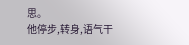思。
他停步,转身,语气干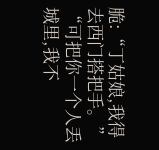脆:“丁姑娘,我得去西门搭把手。”
“可把你一个人丢城里,我不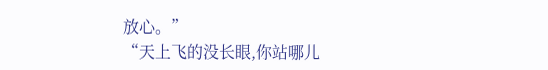放心。”
“天上飞的没长眼,你站哪儿